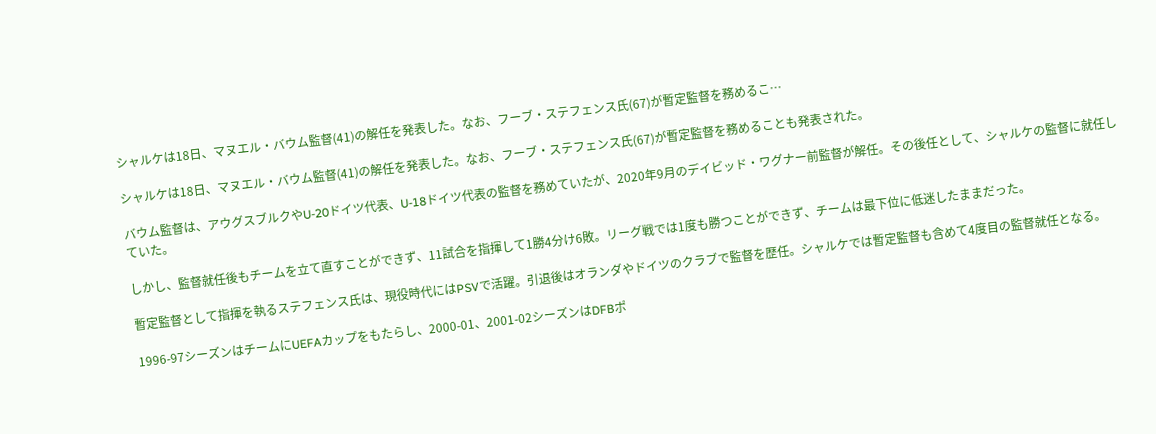シャルケは18日、マヌエル・バウム監督(41)の解任を発表した。なお、フーブ・ステフェンス氏(67)が暫定監督を務めるこ…

シャルケは18日、マヌエル・バウム監督(41)の解任を発表した。なお、フーブ・ステフェンス氏(67)が暫定監督を務めることも発表された。

バウム監督は、アウグスブルクやU-20ドイツ代表、U-18ドイツ代表の監督を務めていたが、2020年9月のデイビッド・ワグナー前監督が解任。その後任として、シャルケの監督に就任していた。

しかし、監督就任後もチームを立て直すことができず、11試合を指揮して1勝4分け6敗。リーグ戦では1度も勝つことができず、チームは最下位に低迷したままだった。

暫定監督として指揮を執るステフェンス氏は、現役時代にはPSVで活躍。引退後はオランダやドイツのクラブで監督を歴任。シャルケでは暫定監督も含めて4度目の監督就任となる。

1996-97シーズンはチームにUEFAカップをもたらし、2000-01、2001-02シーズンはDFBポ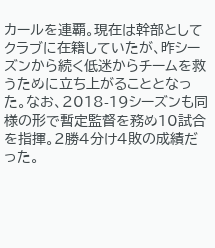カールを連覇。現在は幹部としてクラブに在籍していたが、昨シーズンから続く低迷からチームを救うために立ち上がることとなった。なお、2018-19シーズンも同様の形で暫定監督を務め10試合を指揮。2勝4分け4敗の成績だった。